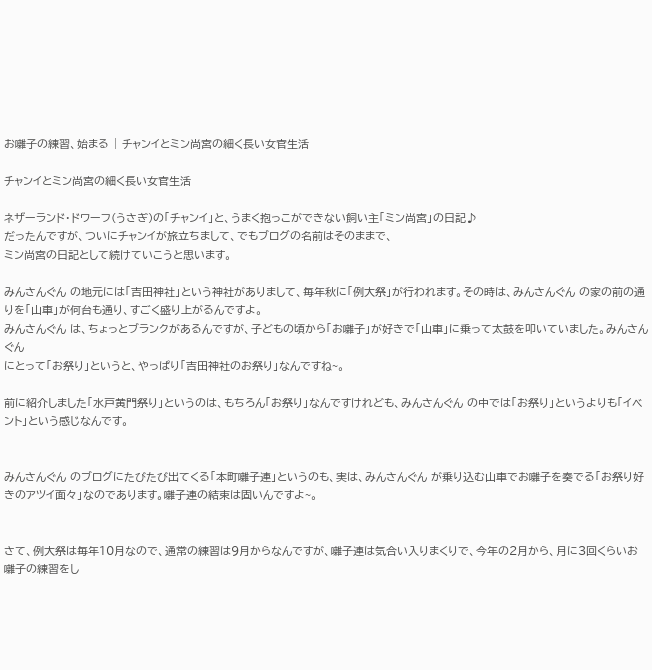お囃子の練習、始まる | チャンイとミン尚宮の細く長い女官生活

チャンイとミン尚宮の細く長い女官生活

ネザーランド・ドワーフ(うさぎ)の「チャンイ」と、うまく抱っこができない飼い主「ミン尚宮」の日記♪
だったんですが、ついにチャンイが旅立ちまして、でもブログの名前はそのままで、
ミン尚宮の日記として続けていこうと思います。

みんさんぐん の地元には「吉田神社」という神社がありまして、毎年秋に「例大祭」が行われます。その時は、みんさんぐん の家の前の通りを「山車」が何台も通り、すごく盛り上がるんですよ。
みんさんぐん は、ちょっとブランクがあるんですが、子どもの頃から「お囃子」が好きで「山車」に乗って太鼓を叩いていました。みんさんぐん
にとって「お祭り」というと、やっぱり「吉田神社のお祭り」なんですね~。

前に紹介しました「水戸黄門祭り」というのは、もちろん「お祭り」なんですけれども、みんさんぐん の中では「お祭り」というよりも「イベント」という感じなんです。


みんさんぐん のブログにたびたび出てくる「本町囃子連」というのも、実は、みんさんぐん が乗り込む山車でお囃子を奏でる「お祭り好きのアツイ面々」なのであります。囃子連の結束は固いんですよ~。


さて、例大祭は毎年10月なので、通常の練習は9月からなんですが、囃子連は気合い入りまくりで、今年の2月から、月に3回くらいお囃子の練習をし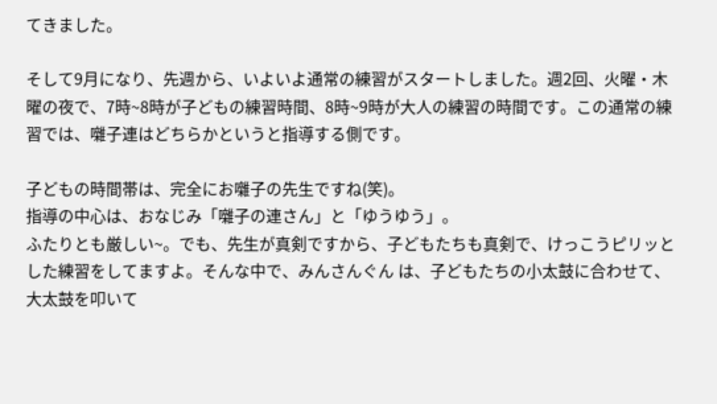てきました。

そして9月になり、先週から、いよいよ通常の練習がスタートしました。週2回、火曜・木曜の夜で、7時~8時が子どもの練習時間、8時~9時が大人の練習の時間です。この通常の練習では、囃子連はどちらかというと指導する側です。

子どもの時間帯は、完全にお囃子の先生ですね(笑)。
指導の中心は、おなじみ「囃子の連さん」と「ゆうゆう」。
ふたりとも厳しい~。でも、先生が真剣ですから、子どもたちも真剣で、けっこうピリッとした練習をしてますよ。そんな中で、みんさんぐん は、子どもたちの小太鼓に合わせて、大太鼓を叩いて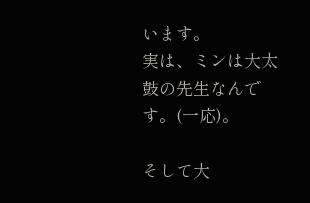います。
実は、ミンは大太鼓の先生なんです。(一応)。

そして大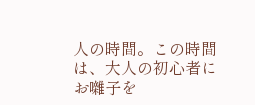人の時間。この時間は、大人の初心者にお囃子を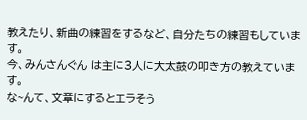教えたり、新曲の練習をするなど、自分たちの練習もしています。
今、みんさんぐん は主に3人に大太鼓の叩き方の教えています。
な~んて、文章にするとエラそう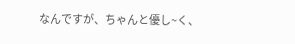なんですが、ちゃんと優し~く、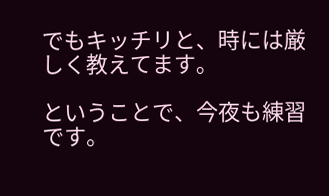でもキッチリと、時には厳しく教えてます。

ということで、今夜も練習です。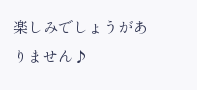楽しみでしょうがありません♪